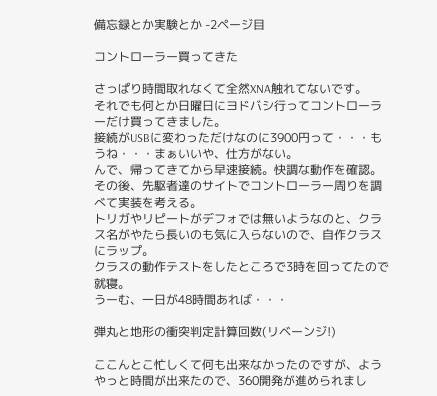備忘録とか実験とか -2ページ目

コントローラー買ってきた

さっぱり時間取れなくて全然XNA触れてないです。
それでも何とか日曜日にヨドバシ行ってコントローラーだけ買ってきました。
接続がUSBに変わっただけなのに3900円って・・・もうね・・・まぁいいや、仕方がない。
んで、帰ってきてから早速接続。快調な動作を確認。
その後、先駆者達のサイトでコントローラー周りを調べて実装を考える。
トリガやリピートがデフォでは無いようなのと、クラス名がやたら長いのも気に入らないので、自作クラスにラップ。
クラスの動作テストをしたところで3時を回ってたので就寝。
うーむ、一日が48時間あれば・・・

弾丸と地形の衝突判定計算回数(リベーンジ!)

ここんとこ忙しくて何も出来なかったのですが、ようやっと時間が出来たので、360開発が進められまし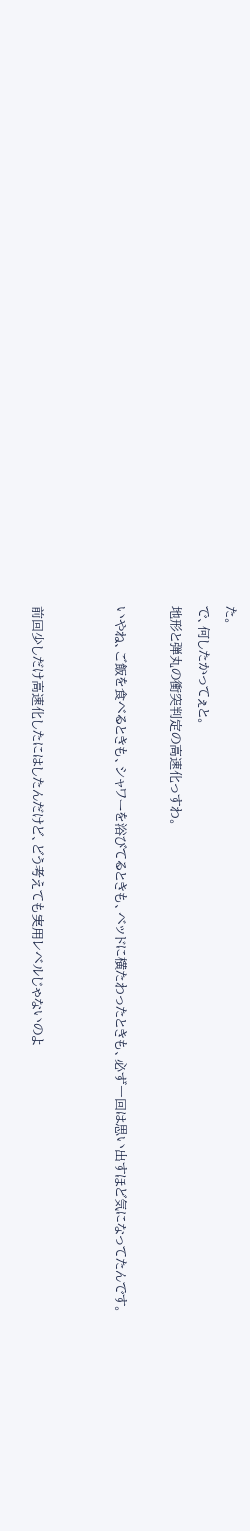た。
で、何したかってぇと。
地形と弾丸の衝突判定の高速化っすわ。

いやね、ご飯を食べるときも、シャワーを浴びてるときも、ベッドに横たわったときも、必ず一回は思い出すほど気になってたんです。


前回少しだけ高速化したにはしたんだけど、どう考えても実用レベルじゃないのよ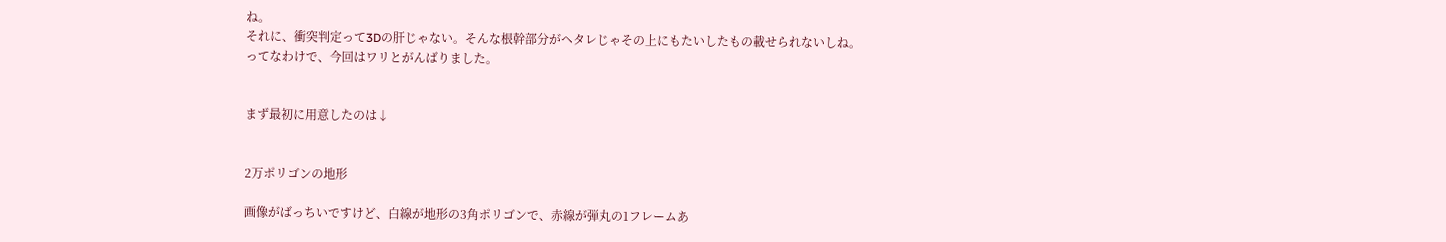ね。
それに、衝突判定って3Dの肝じゃない。そんな根幹部分がヘタレじゃその上にもたいしたもの載せられないしね。
ってなわけで、今回はワリとがんばりました。


まず最初に用意したのは↓


2万ポリゴンの地形

画像がばっちいですけど、白線が地形の3角ポリゴンで、赤線が弾丸の1フレームあ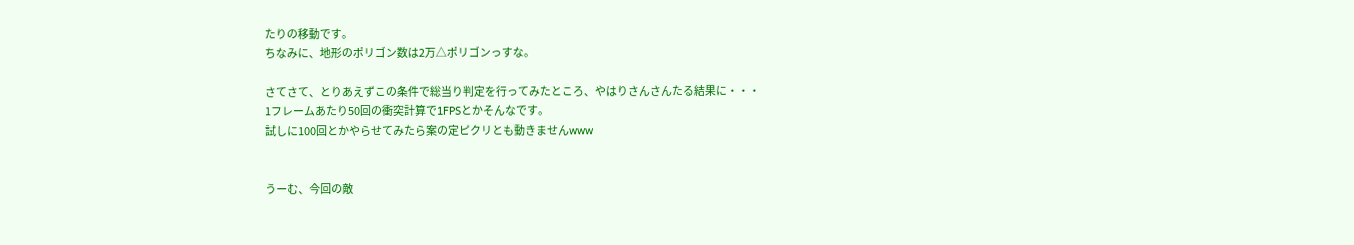たりの移動です。
ちなみに、地形のポリゴン数は2万△ポリゴンっすな。

さてさて、とりあえずこの条件で総当り判定を行ってみたところ、やはりさんさんたる結果に・・・
1フレームあたり50回の衝突計算で1FPSとかそんなです。
試しに100回とかやらせてみたら案の定ピクリとも動きませんwww


うーむ、今回の敵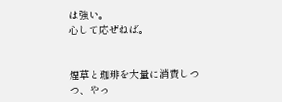は強い。
心して応ぜねば。


煙草と珈琲を大量に消費しつつ、やっ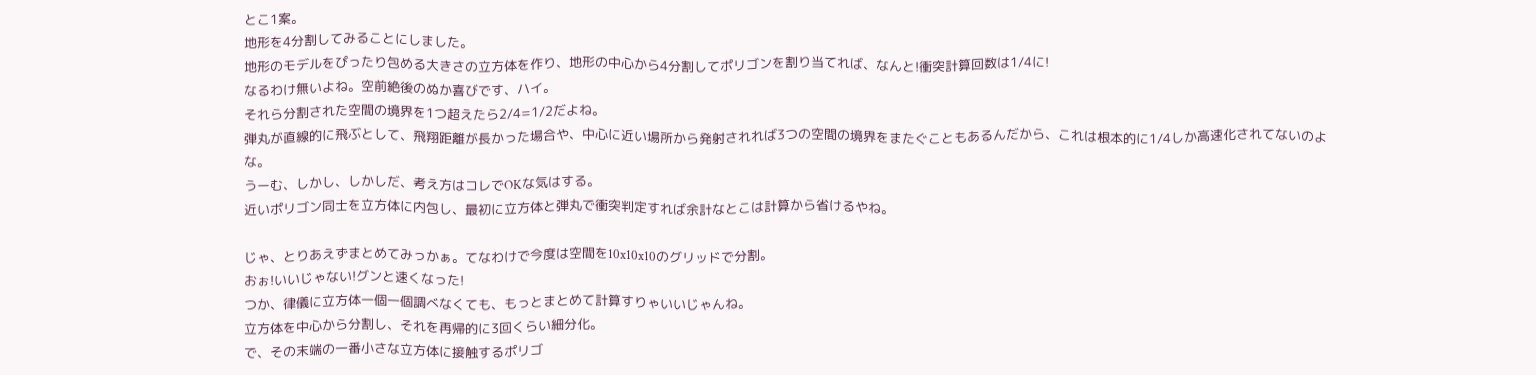とこ1案。
地形を4分割してみることにしました。
地形のモデルをぴったり包める大きさの立方体を作り、地形の中心から4分割してポリゴンを割り当てれば、なんと!衝突計算回数は1/4に!
なるわけ無いよね。空前絶後のぬか喜びです、ハイ。
それら分割された空間の境界を1つ超えたら2/4=1/2だよね。
弾丸が直線的に飛ぶとして、飛翔距離が長かった場合や、中心に近い場所から発射されれば3つの空間の境界をまたぐこともあるんだから、これは根本的に1/4しか高速化されてないのよな。
うーむ、しかし、しかしだ、考え方はコレでOKな気はする。
近いポリゴン同士を立方体に内包し、最初に立方体と弾丸で衝突判定すれば余計なとこは計算から省けるやね。

じゃ、とりあえずまとめてみっかぁ。てなわけで今度は空間を10x10x10のグリッドで分割。
おぉ!いいじゃない!グンと速くなった!
つか、律儀に立方体一個一個調べなくても、もっとまとめて計算すりゃいいじゃんね。
立方体を中心から分割し、それを再帰的に3回くらい細分化。
で、その末端の一番小さな立方体に接触するポリゴ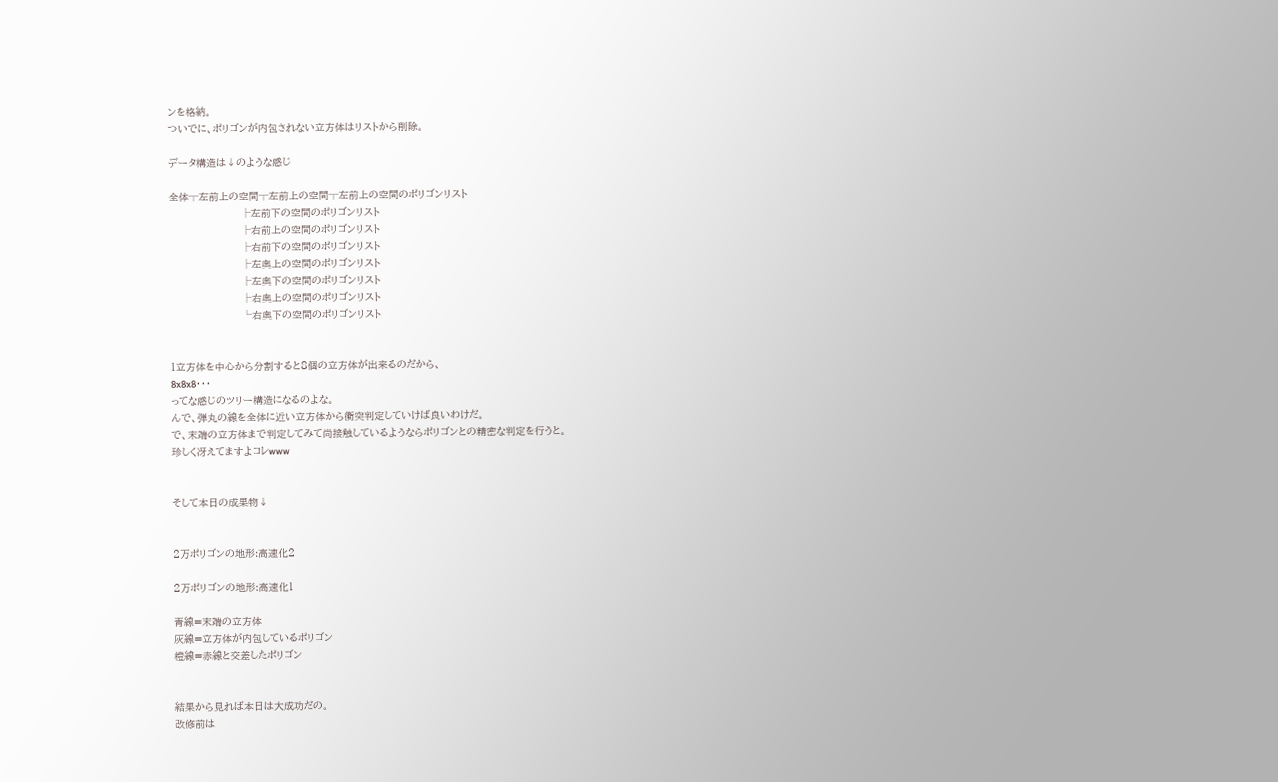ンを格納。
ついでに、ポリゴンが内包されない立方体はリストから削除。

データ構造は↓のような感じ

全体┬左前上の空間┬左前上の空間┬左前上の空間のポリゴンリスト
                        ├左前下の空間のポリゴンリスト
                        ├右前上の空間のポリゴンリスト
                        ├右前下の空間のポリゴンリスト
                        ├左奥上の空間のポリゴンリスト
                        ├左奥下の空間のポリゴンリスト
                        ├右奥上の空間のポリゴンリスト
                        └右奥下の空間のポリゴンリスト


1立方体を中心から分割すると8個の立方体が出来るのだから、
8x8x8・・・
ってな感じのツリー構造になるのよな。
んで、弾丸の線を全体に近い立方体から衝突判定していけば良いわけだ。
で、末端の立方体まで判定してみて尚接触しているようならポリゴンとの精密な判定を行うと。
珍しく冴えてますよコレwww


そして本日の成果物↓


2万ポリゴンの地形:高速化2

2万ポリゴンの地形:高速化1

青線=末端の立方体
灰線=立方体が内包しているポリゴン
橙線=赤線と交差したポリゴン


結果から見れば本日は大成功だの。
改修前は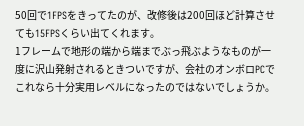50回で1FPSをきってたのが、改修後は200回ほど計算させても15FPSくらい出てくれます。
1フレームで地形の端から端までぶっ飛ぶようなものが一度に沢山発射されるときついですが、会社のオンボロPCでこれなら十分実用レベルになったのではないでしょうか。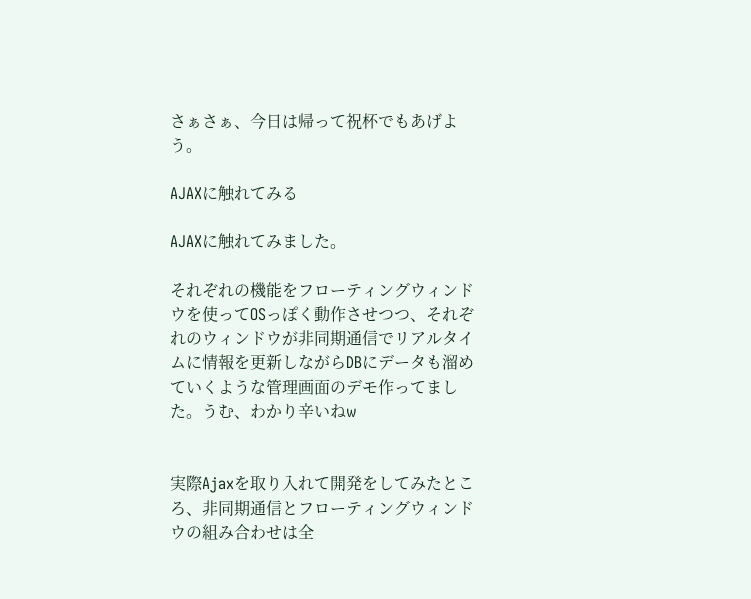さぁさぁ、今日は帰って祝杯でもあげよう。

AJAXに触れてみる

AJAXに触れてみました。

それぞれの機能をフローティングウィンドウを使ってOSっぽく動作させつつ、それぞれのウィンドウが非同期通信でリアルタイムに情報を更新しながらDBにデータも溜めていくような管理画面のデモ作ってました。うむ、わかり辛いねw


実際Ajaxを取り入れて開発をしてみたところ、非同期通信とフローティングウィンドウの組み合わせは全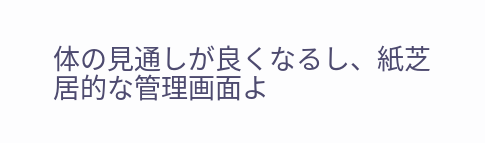体の見通しが良くなるし、紙芝居的な管理画面よ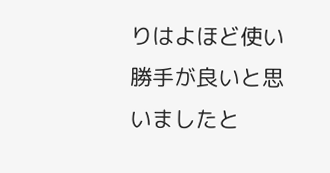りはよほど使い勝手が良いと思いましたと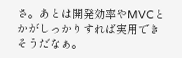さ。あとは開発効率やMVCとかがしっかりすれば実用できそうだなぁ。